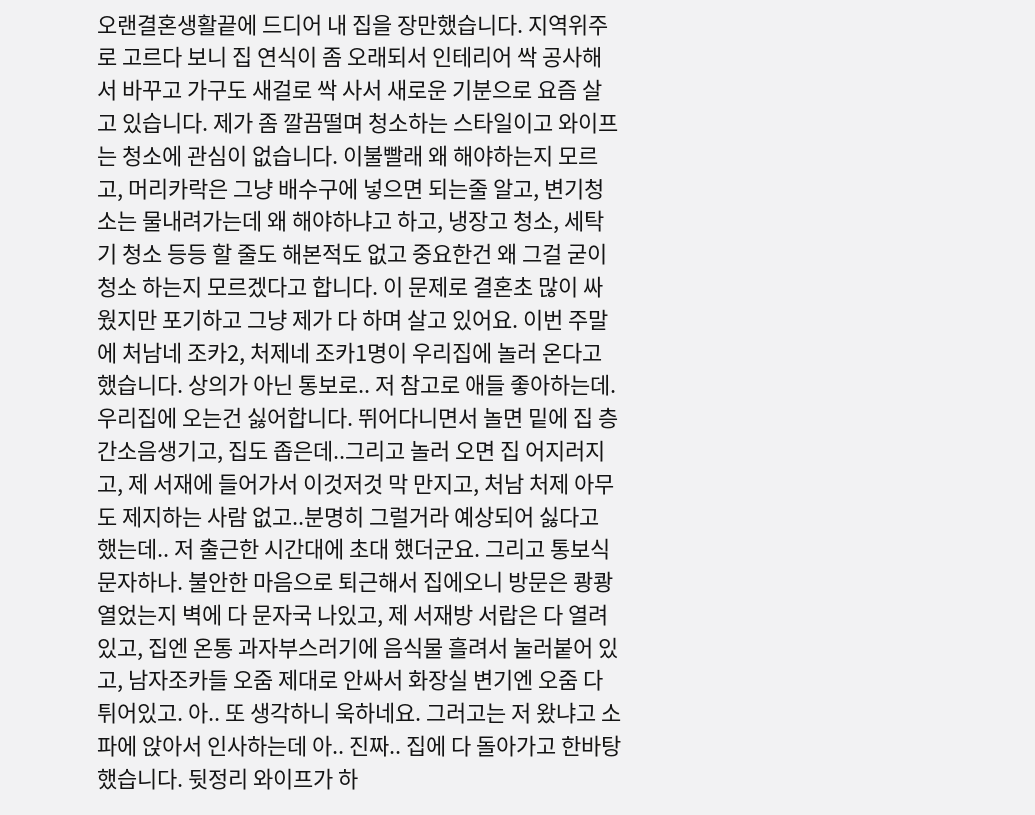오랜결혼생활끝에 드디어 내 집을 장만했습니다. 지역위주로 고르다 보니 집 연식이 좀 오래되서 인테리어 싹 공사해서 바꾸고 가구도 새걸로 싹 사서 새로운 기분으로 요즘 살고 있습니다. 제가 좀 깔끔떨며 청소하는 스타일이고 와이프는 청소에 관심이 없습니다. 이불빨래 왜 해야하는지 모르고, 머리카락은 그냥 배수구에 넣으면 되는줄 알고, 변기청소는 물내려가는데 왜 해야하냐고 하고, 냉장고 청소, 세탁기 청소 등등 할 줄도 해본적도 없고 중요한건 왜 그걸 굳이 청소 하는지 모르겠다고 합니다. 이 문제로 결혼초 많이 싸웠지만 포기하고 그냥 제가 다 하며 살고 있어요. 이번 주말에 처남네 조카2, 처제네 조카1명이 우리집에 놀러 온다고 했습니다. 상의가 아닌 통보로.. 저 참고로 애들 좋아하는데. 우리집에 오는건 싫어합니다. 뛰어다니면서 놀면 밑에 집 층간소음생기고, 집도 좁은데..그리고 놀러 오면 집 어지러지고, 제 서재에 들어가서 이것저것 막 만지고, 처남 처제 아무도 제지하는 사람 없고..분명히 그럴거라 예상되어 싫다고 했는데.. 저 출근한 시간대에 초대 했더군요. 그리고 통보식 문자하나. 불안한 마음으로 퇴근해서 집에오니 방문은 쾅쾅 열었는지 벽에 다 문자국 나있고, 제 서재방 서랍은 다 열려 있고, 집엔 온통 과자부스러기에 음식물 흘려서 눌러붙어 있고, 남자조카들 오줌 제대로 안싸서 화장실 변기엔 오줌 다 튀어있고. 아.. 또 생각하니 욱하네요. 그러고는 저 왔냐고 소파에 앉아서 인사하는데 아.. 진짜.. 집에 다 돌아가고 한바탕 했습니다. 뒷정리 와이프가 하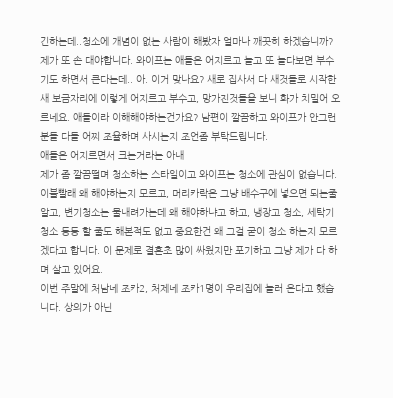긴하는데..청소에 개념이 없는 사람이 해봤자 얼마나 깨끗히 하겠습니까? 제가 또 손 대야합니다. 와이프는 애들은 어지르고 놀고 또 놀다보면 부수기도 하면서 큰다는데.. 아. 이거 맞나요? 새로 집사서 다 새것들로 시작한 새 보금자리에 이렇게 어지르고 부수고, 망가진것들을 보니 화가 치밀어 오르네요. 애들이라 이해해야하는건가요? 남편이 깔끔하고 와이프가 안그런 분들 다들 어찌 조율하며 사시는지 조언좀 부탁드립니다.
애들은 어지르면서 크는거라는 아내
제가 좀 깔끔떨며 청소하는 스타일이고 와이프는 청소에 관심이 없습니다. 이불빨래 왜 해야하는지 모르고, 머리카락은 그냥 배수구에 넣으면 되는줄 알고, 변기청소는 물내려가는데 왜 해야하냐고 하고, 냉장고 청소, 세탁기 청소 등등 할 줄도 해본적도 없고 중요한건 왜 그걸 굳이 청소 하는지 모르겠다고 합니다. 이 문제로 결혼초 많이 싸웠지만 포기하고 그냥 제가 다 하며 살고 있어요.
이번 주말에 처남네 조카2, 처제네 조카1명이 우리집에 놀러 온다고 했습니다. 상의가 아닌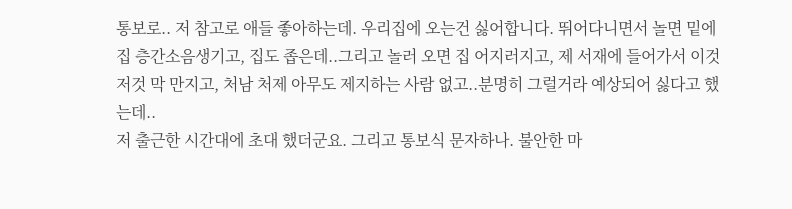통보로.. 저 참고로 애들 좋아하는데. 우리집에 오는건 싫어합니다. 뛰어다니면서 놀면 밑에 집 층간소음생기고, 집도 좁은데..그리고 놀러 오면 집 어지러지고, 제 서재에 들어가서 이것저것 막 만지고, 처남 처제 아무도 제지하는 사람 없고..분명히 그럴거라 예상되어 싫다고 했는데..
저 출근한 시간대에 초대 했더군요. 그리고 통보식 문자하나. 불안한 마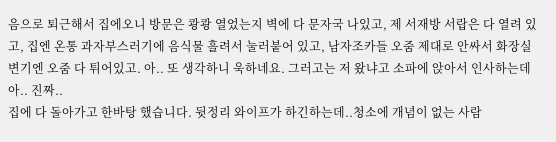음으로 퇴근해서 집에오니 방문은 쾅쾅 열었는지 벽에 다 문자국 나있고, 제 서재방 서랍은 다 열려 있고, 집엔 온통 과자부스러기에 음식물 흘려서 눌러붙어 있고, 남자조카들 오줌 제대로 안싸서 화장실 변기엔 오줌 다 튀어있고. 아.. 또 생각하니 욱하네요. 그러고는 저 왔냐고 소파에 앉아서 인사하는데 아.. 진짜..
집에 다 돌아가고 한바탕 했습니다. 뒷정리 와이프가 하긴하는데..청소에 개념이 없는 사람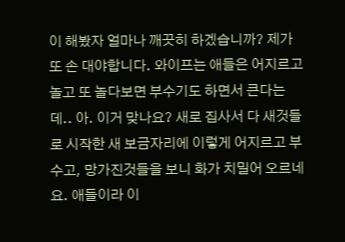이 해봤자 얼마나 깨끗히 하겠습니까? 제가 또 손 대야합니다. 와이프는 애들은 어지르고 놀고 또 놀다보면 부수기도 하면서 큰다는데.. 아. 이거 맞나요? 새로 집사서 다 새것들로 시작한 새 보금자리에 이렇게 어지르고 부수고, 망가진것들을 보니 화가 치밀어 오르네요. 애들이라 이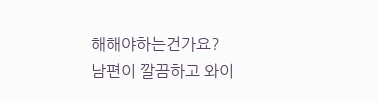해해야하는건가요?
남편이 깔끔하고 와이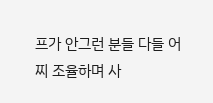프가 안그런 분들 다들 어찌 조율하며 사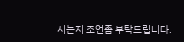시는지 조언좀 부탁드립니다.